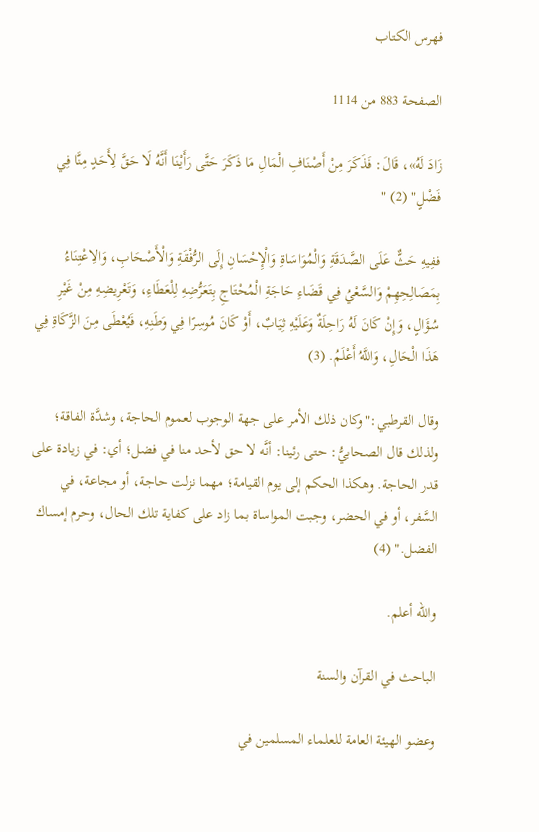فهرس الكتاب

الصفحة 883 من 1114

زَادَ لَهُ»، قَالَ: فَذَكَرَ مِنْ أَصْنَافِ الْمَالِ مَا ذَكَرَ حَتَّى رَأَيْنَا أَنَّهُ لَا حَقَّ لِأَحَدٍ مِنَّا فِي فَضْلٍ" (2) "

ففِيهِ حَثٌّ عَلَى الصَّدَقَةِ وَالْمُوَاسَاةِ وَالْإِحْسَانِ إِلَى الرُّفْقَةِ وَالْأَصْحَابِ، وَالِاعْتِنَاءُ بِمَصَالِحِهِمْ وَالسَّعْيُ فِي قَضَاءِ حَاجَةِ الْمُحْتَاجِ بِتَعَرُّضِهِ لِلْعَطَاءِ، وَتَعْرِيضِهِ مِنْ غَيْرِ سُؤَالٍ، وَإِنْ كَانَ لَهُ رَاحِلَةٌ وَعَلَيْهِ ثِيَابٌ، أَوْ كَانَ مُوسِرًا فِي وَطَنِهِ، فَيُعْطَى مِنَ الزَّكَاةِ فِي هَذَا الْحَالِ، وَاللَّهُ أَعْلَمُ. (3)

وقال القرطبي:"وكان ذلك الأمر على جهة الوجوب لعموم الحاجة، وشدَّة الفاقة؛ ولذلك قال الصحابيُّ: حتى رئينا: أنَّه لا حق لأحد منا في فضل؛ أي: في زيادة على قدر الحاجة. وهكذا الحكم إلى يوم القيامة؛ مهما نزلت حاجة، أو مجاعة، في السَّفر، أو في الحضر، وجبت المواساة بما زاد على كفاية تلك الحال، وحرم إمساك الفضل." (4)

والله أعلم.

الباحث في القرآن والسنة

وعضو الهيئة العامة للعلماء المسلمين في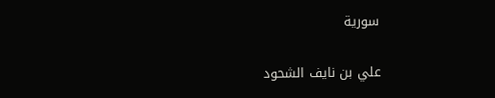سورية

علي بن نايف الشحود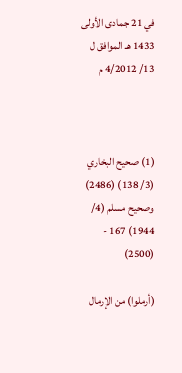في 21 جمادى الأولى 1433 هـ الموافق ل 13/ 4/2012 م



(1) صحيح البخاري (3/ 138) (2486) وصحيح مسلم (4/ 1944) 167 - (2500)

(أرملوا) من الإرمال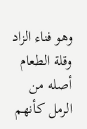وهو فناء الزاد وقلة الطعام أصله من الرمل كأنهم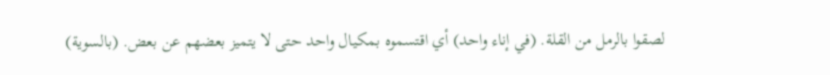لصقوا بالرمل من القلة. (في إناء واحد) أي اقتسموه بمكيال واحد حتى لا يتميز بعضهم عن بعض. (بالسوية)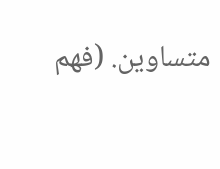متساوين. (فهم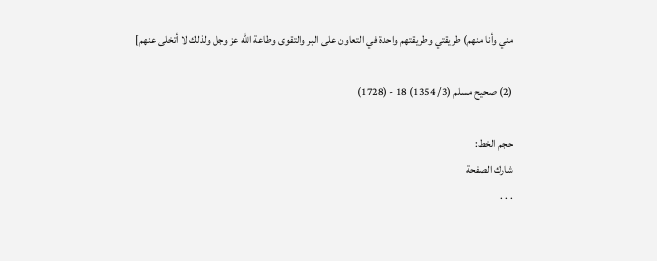مني وأنا منهم) طريقتي وطريقتهم واحدة في التعاون على البر والتقوى وطاعة الله عز وجل ولذلك لا أتخلى عنهم]

(2) صحيح مسلم (3/ 1354) 18 - (1728)

حجم الخط:
شارك الصفحة
. . .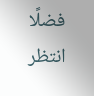فضلًا انتظر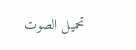تحميل الصوت